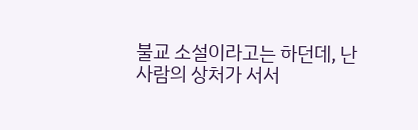불교 소설이라고는 하던데, 난 사람의 상처가 서서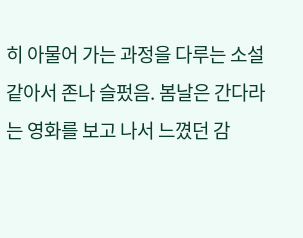히 아물어 가는 과정을 다루는 소설 같아서 존나 슬펐음. 봄날은 간다라는 영화를 보고 나서 느꼈던 감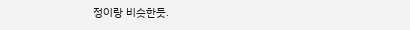정이랑 비슷한듯.